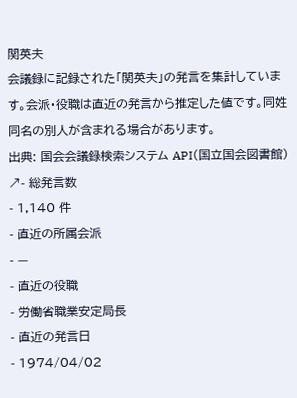関英夫
会議録に記録された「関英夫」の発言を集計しています。会派・役職は直近の発言から推定した値です。同姓同名の別人が含まれる場合があります。
出典: 国会会議録検索システム API(国立国会図書館) ↗- 総発言数
- 1,140 件
- 直近の所属会派
- —
- 直近の役職
- 労働省職業安定局長
- 直近の発言日
- 1974/04/02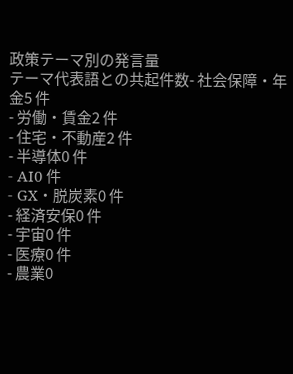政策テーマ別の発言量
テーマ代表語との共起件数- 社会保障・年金5 件
- 労働・賃金2 件
- 住宅・不動産2 件
- 半導体0 件
- AI0 件
- GX・脱炭素0 件
- 経済安保0 件
- 宇宙0 件
- 医療0 件
- 農業0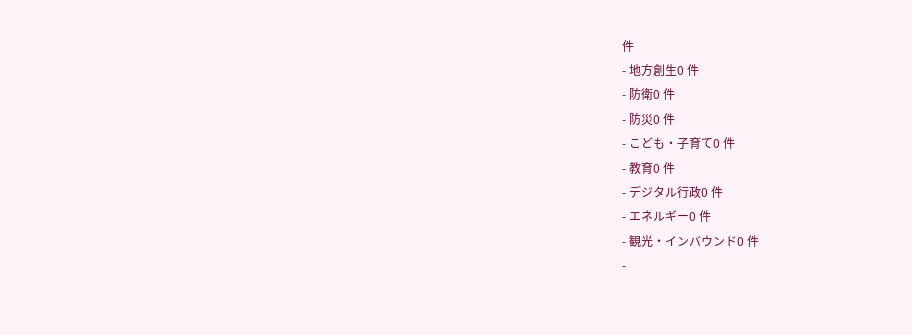件
- 地方創生0 件
- 防衛0 件
- 防災0 件
- こども・子育て0 件
- 教育0 件
- デジタル行政0 件
- エネルギー0 件
- 観光・インバウンド0 件
-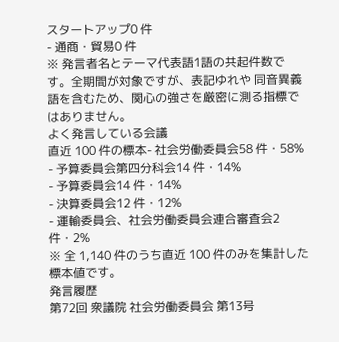スタートアップ0 件
- 通商・貿易0 件
※ 発言者名とテーマ代表語1語の共起件数です。全期間が対象ですが、表記ゆれや 同音異義語を含むため、関心の強さを厳密に測る指標ではありません。
よく発言している会議
直近 100 件の標本- 社会労働委員会58 件・58%
- 予算委員会第四分科会14 件・14%
- 予算委員会14 件・14%
- 決算委員会12 件・12%
- 運輸委員会、社会労働委員会連合審査会2 件・2%
※ 全 1,140 件のうち直近 100 件のみを集計した標本値です。
発言履歴
第72回 衆議院 社会労働委員会 第13号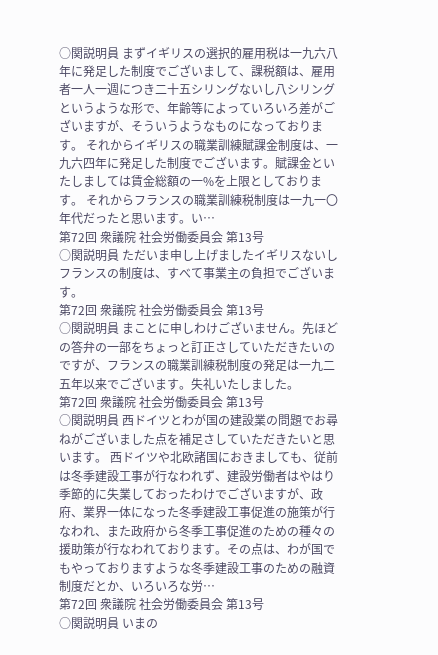○関説明員 まずイギリスの選択的雇用税は一九六八年に発足した制度でございまして、課税額は、雇用者一人一週につき二十五シリングないし八シリングというような形で、年齢等によっていろいろ差がございますが、そういうようなものになっております。 それからイギリスの職業訓練賦課金制度は、一九六四年に発足した制度でございます。賦課金といたしましては賃金総額の一%を上限としております。 それからフランスの職業訓練税制度は一九一〇年代だったと思います。い…
第72回 衆議院 社会労働委員会 第13号
○関説明員 ただいま申し上げましたイギリスないしフランスの制度は、すべて事業主の負担でございます。
第72回 衆議院 社会労働委員会 第13号
○関説明員 まことに申しわけございません。先ほどの答弁の一部をちょっと訂正さしていただきたいのですが、フランスの職業訓練税制度の発足は一九二五年以来でございます。失礼いたしました。
第72回 衆議院 社会労働委員会 第13号
○関説明員 西ドイツとわが国の建設業の問題でお尋ねがございました点を補足さしていただきたいと思います。 西ドイツや北欧諸国におきましても、従前は冬季建設工事が行なわれず、建設労働者はやはり季節的に失業しておったわけでございますが、政府、業界一体になった冬季建設工事促進の施策が行なわれ、また政府から冬季工事促進のための種々の援助策が行なわれております。その点は、わが国でもやっておりますような冬季建設工事のための融資制度だとか、いろいろな労…
第72回 衆議院 社会労働委員会 第13号
○関説明員 いまの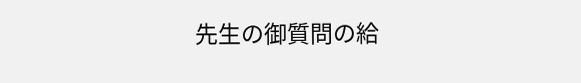先生の御質問の給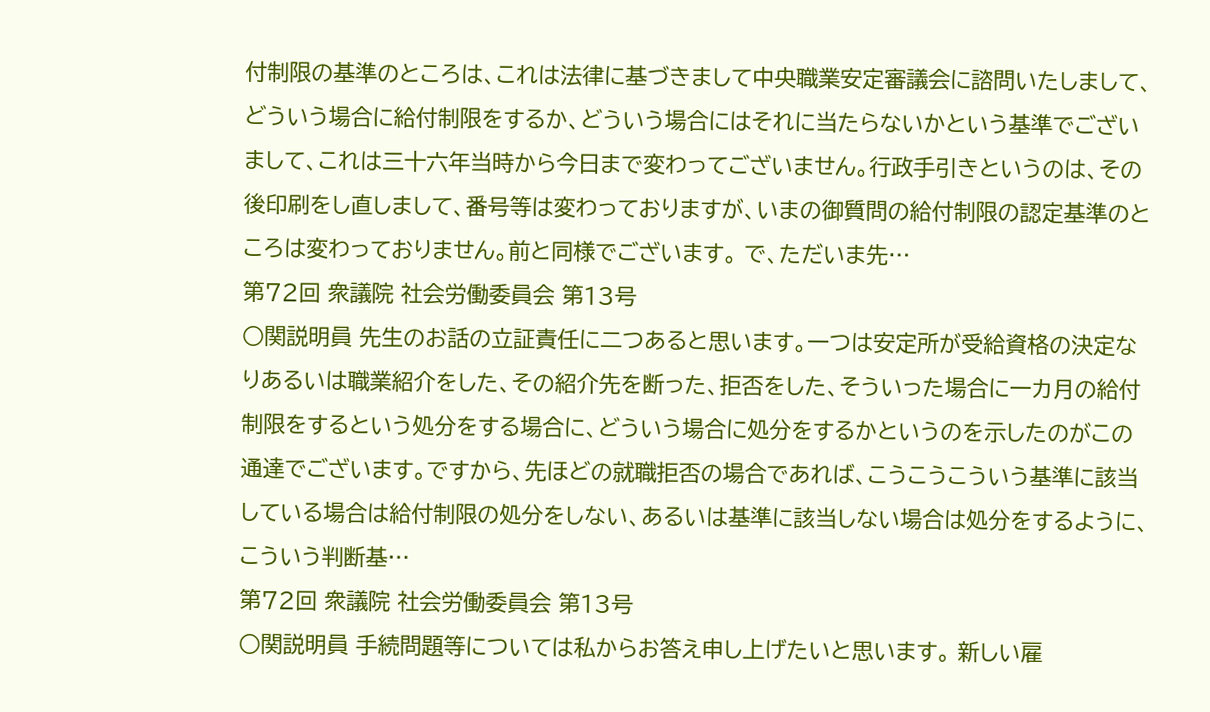付制限の基準のところは、これは法律に基づきまして中央職業安定審議会に諮問いたしまして、どういう場合に給付制限をするか、どういう場合にはそれに当たらないかという基準でございまして、これは三十六年当時から今日まで変わってございません。行政手引きというのは、その後印刷をし直しまして、番号等は変わっておりますが、いまの御質問の給付制限の認定基準のところは変わっておりません。前と同様でございます。 で、ただいま先…
第72回 衆議院 社会労働委員会 第13号
○関説明員 先生のお話の立証責任に二つあると思います。一つは安定所が受給資格の決定なりあるいは職業紹介をした、その紹介先を断った、拒否をした、そういった場合に一カ月の給付制限をするという処分をする場合に、どういう場合に処分をするかというのを示したのがこの通達でございます。ですから、先ほどの就職拒否の場合であれば、こうこうこういう基準に該当している場合は給付制限の処分をしない、あるいは基準に該当しない場合は処分をするように、こういう判断基…
第72回 衆議院 社会労働委員会 第13号
○関説明員 手続問題等については私からお答え申し上げたいと思います。 新しい雇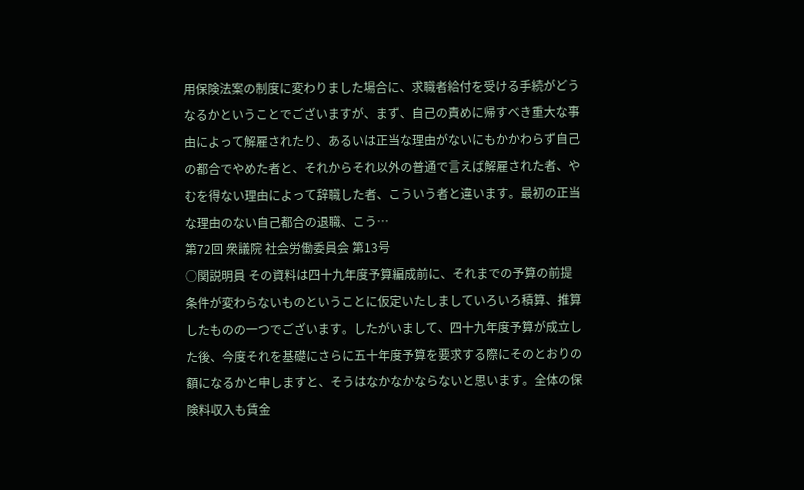用保険法案の制度に変わりました場合に、求職者給付を受ける手続がどうなるかということでございますが、まず、自己の責めに帰すべき重大な事由によって解雇されたり、あるいは正当な理由がないにもかかわらず自己の都合でやめた者と、それからそれ以外の普通で言えば解雇された者、やむを得ない理由によって辞職した者、こういう者と違います。最初の正当な理由のない自己都合の退職、こう…
第72回 衆議院 社会労働委員会 第13号
○関説明員 その資料は四十九年度予算編成前に、それまでの予算の前提条件が変わらないものということに仮定いたしましていろいろ積算、推算したものの一つでございます。したがいまして、四十九年度予算が成立した後、今度それを基礎にさらに五十年度予算を要求する際にそのとおりの額になるかと申しますと、そうはなかなかならないと思います。全体の保険料収入も賃金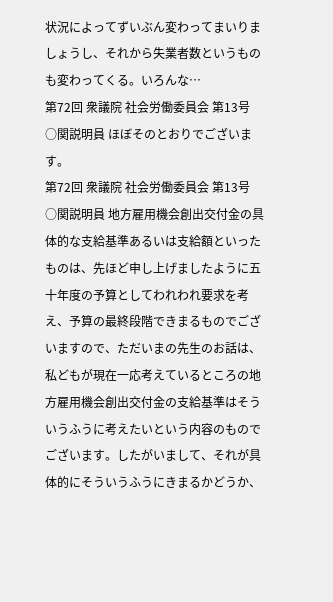状況によってずいぶん変わってまいりましょうし、それから失業者数というものも変わってくる。いろんな…
第72回 衆議院 社会労働委員会 第13号
○関説明員 ほぼそのとおりでございます。
第72回 衆議院 社会労働委員会 第13号
○関説明員 地方雇用機会創出交付金の具体的な支給基準あるいは支給額といったものは、先ほど申し上げましたように五十年度の予算としてわれわれ要求を考え、予算の最終段階できまるものでございますので、ただいまの先生のお話は、私どもが現在一応考えているところの地方雇用機会創出交付金の支給基準はそういうふうに考えたいという内容のものでございます。したがいまして、それが具体的にそういうふうにきまるかどうか、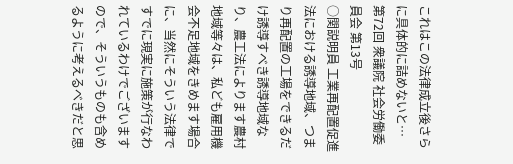これはこの法律成立後さらに具体的に詰めないと…
第72回 衆議院 社会労働委員会 第13号
○関説明員 工業再配置促進法における誘導地域、つまり再配置の工場をできるだけ誘導すべき誘導地域なり、農工法によります農村地域等々は、私ども雇用機会不足地域をきめます場合に、当然にそういう法律ですでに現実に施策が行なわれているわけでございますので、そういうものも含めるように考えるべきだと思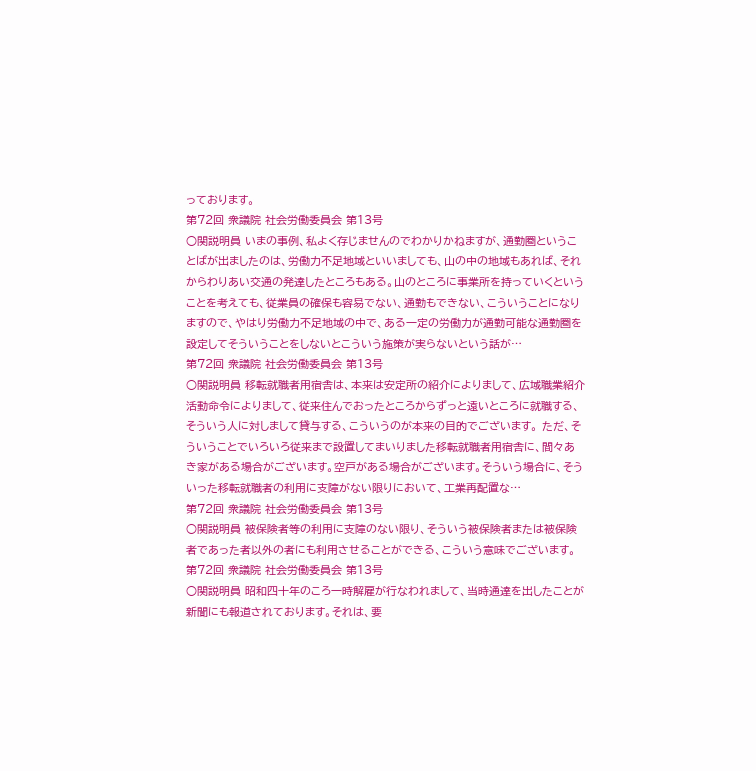っております。
第72回 衆議院 社会労働委員会 第13号
○関説明員 いまの事例、私よく存じませんのでわかりかねますが、通勤圏ということばが出ましたのは、労働力不足地域といいましても、山の中の地域もあれば、それからわりあい交通の発達したところもある。山のところに事業所を持っていくということを考えても、従業員の確保も容易でない、通勤もできない、こういうことになりますので、やはり労働力不足地域の中で、ある一定の労働力が通勤可能な通勤圏を設定してそういうことをしないとこういう施策が実らないという話が…
第72回 衆議院 社会労働委員会 第13号
○関説明員 移転就職者用宿舎は、本来は安定所の紹介によりまして、広域職業紹介活動命令によりまして、従来住んでおったところからずっと遠いところに就職する、そういう人に対しまして貸与する、こういうのが本来の目的でございます。 ただ、そういうことでいろいろ従来まで設置してまいりました移転就職者用宿舎に、間々あき家がある場合がございます。空戸がある場合がございます。そういう場合に、そういった移転就職者の利用に支障がない限りにおいて、工業再配置な…
第72回 衆議院 社会労働委員会 第13号
○関説明員 被保険者等の利用に支障のない限り、そういう被保険者または被保険者であった者以外の者にも利用させることができる、こういう意味でございます。
第72回 衆議院 社会労働委員会 第13号
○関説明員 昭和四十年のころ一時解雇が行なわれまして、当時通達を出したことが新聞にも報道されております。それは、要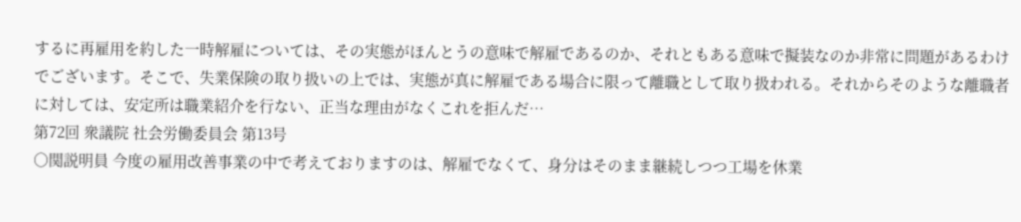するに再雇用を約した一時解雇については、その実態がほんとうの意味で解雇であるのか、それともある意味で擬装なのか非常に問題があるわけでございます。そこで、失業保険の取り扱いの上では、実態が真に解雇である場合に限って離職として取り扱われる。それからそのような離職者に対しては、安定所は職業紹介を行ない、正当な理由がなくこれを拒んだ…
第72回 衆議院 社会労働委員会 第13号
○関説明員 今度の雇用改善事業の中で考えておりますのは、解雇でなくて、身分はそのまま継続しつつ工場を休業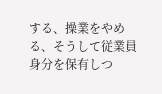する、操業をやめる、そうして従業員身分を保有しつ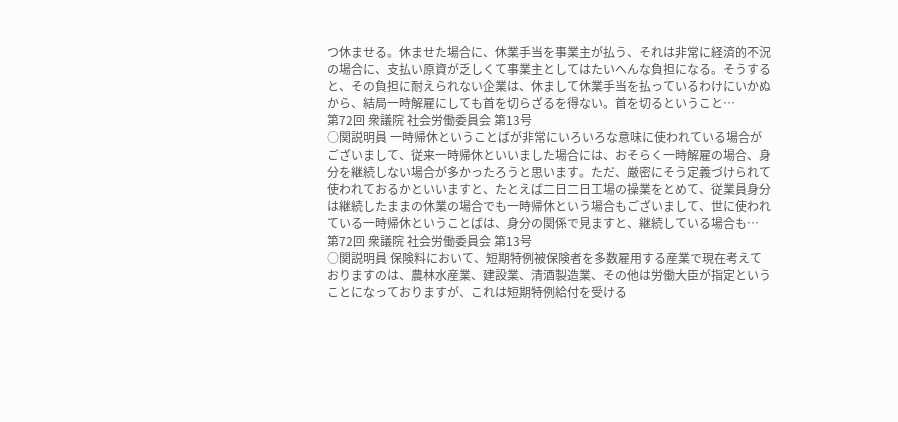つ休ませる。休ませた場合に、休業手当を事業主が払う、それは非常に経済的不況の場合に、支払い原資が乏しくて事業主としてはたいへんな負担になる。そうすると、その負担に耐えられない企業は、休まして休業手当を払っているわけにいかぬから、結局一時解雇にしても首を切らざるを得ない。首を切るということ…
第72回 衆議院 社会労働委員会 第13号
○関説明員 一時帰休ということばが非常にいろいろな意味に使われている場合がございまして、従来一時帰休といいました場合には、おそらく一時解雇の場合、身分を継続しない場合が多かったろうと思います。ただ、厳密にそう定義づけられて使われておるかといいますと、たとえば二日二日工場の操業をとめて、従業員身分は継続したままの休業の場合でも一時帰休という場合もございまして、世に使われている一時帰休ということばは、身分の関係で見ますと、継続している場合も…
第72回 衆議院 社会労働委員会 第13号
○関説明員 保険料において、短期特例被保険者を多数雇用する産業で現在考えておりますのは、農林水産業、建設業、清酒製造業、その他は労働大臣が指定ということになっておりますが、これは短期特例給付を受ける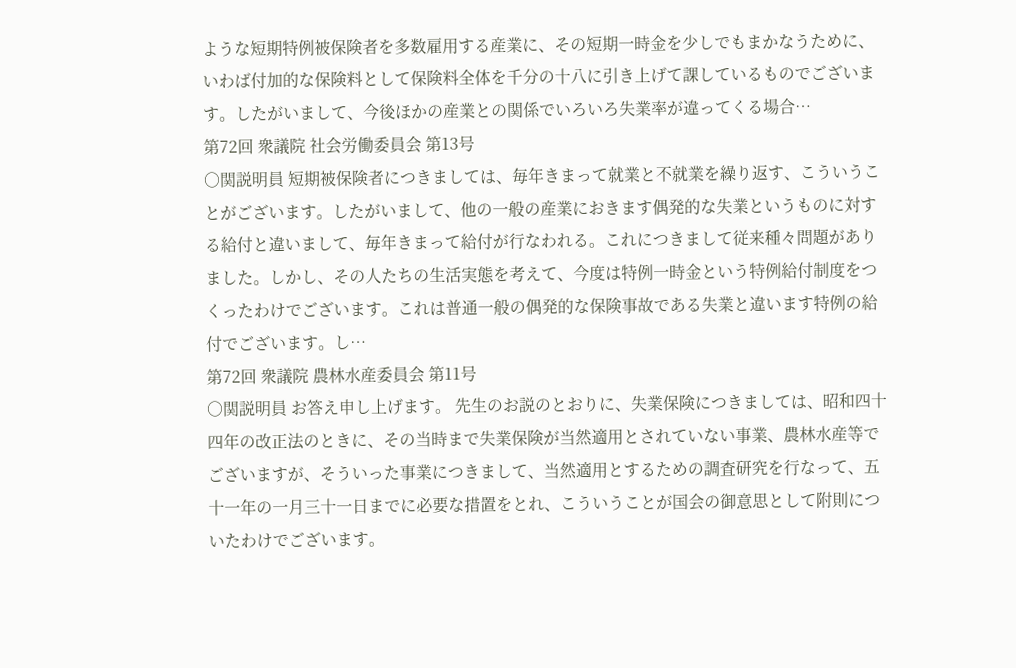ような短期特例被保険者を多数雇用する産業に、その短期一時金を少しでもまかなうために、いわば付加的な保険料として保険料全体を千分の十八に引き上げて課しているものでございます。したがいまして、今後ほかの産業との関係でいろいろ失業率が違ってくる場合…
第72回 衆議院 社会労働委員会 第13号
○関説明員 短期被保険者につきましては、毎年きまって就業と不就業を繰り返す、こういうことがございます。したがいまして、他の一般の産業におきます偶発的な失業というものに対する給付と違いまして、毎年きまって給付が行なわれる。これにつきまして従来種々問題がありました。しかし、その人たちの生活実態を考えて、今度は特例一時金という特例給付制度をつくったわけでございます。これは普通一般の偶発的な保険事故である失業と違います特例の給付でございます。し…
第72回 衆議院 農林水産委員会 第11号
○関説明員 お答え申し上げます。 先生のお説のとおりに、失業保険につきましては、昭和四十四年の改正法のときに、その当時まで失業保険が当然適用とされていない事業、農林水産等でございますが、そういった事業につきまして、当然適用とするための調査研究を行なって、五十一年の一月三十一日までに必要な措置をとれ、こういうことが国会の御意思として附則についたわけでございます。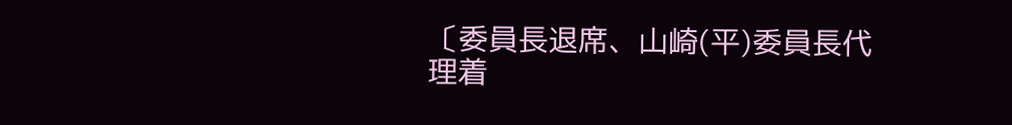〔委員長退席、山崎(平)委員長代理着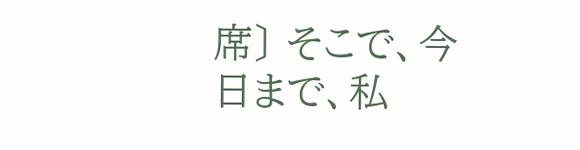席〕 そこで、今日まで、私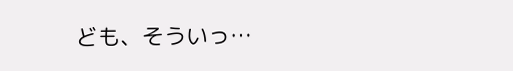ども、そういっ…